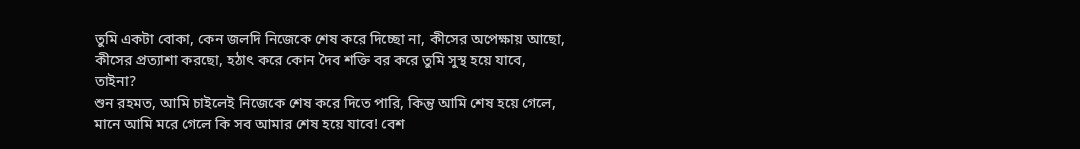তুমি একটা বোকা, কেন জলদি নিজেকে শেষ করে দিচ্ছো না, কীসের অপেক্ষায় আছো, কীসের প্রত্যাশা করছো, হঠাৎ করে কোন দৈব শক্তি বর করে তুমি সুস্থ হয়ে যাবে, তাইনা?
শুন রহমত, আমি চাইলেই নিজেকে শেষ করে দিতে পারি, কিন্তু আমি শেষ হয়ে গেলে, মানে আমি মরে গেলে কি সব আমার শেষ হয়ে যাবে! বেশ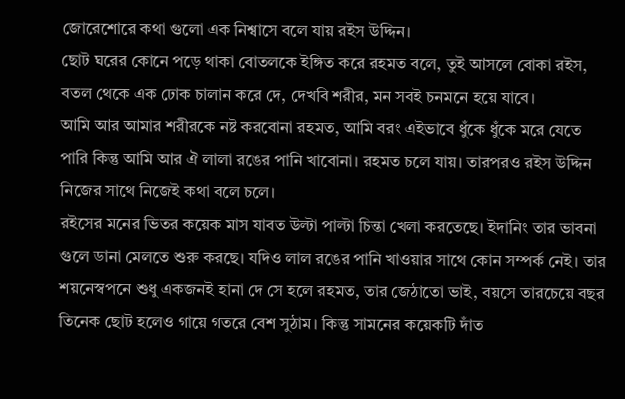জোরেশোরে কথা গুলো এক নিশ্বাসে বলে যায় রইস উদ্দিন।
ছোট ঘরের কোনে পড়ে থাকা বোতলকে ইঙ্গিত করে রহমত বলে, তুই আসলে বোকা রইস, বতল থেকে এক ঢোক চালান করে দে, দেখবি শরীর, মন সবই চনমনে হয়ে যাবে।
আমি আর আমার শরীরকে নষ্ট করবোনা রহমত, আমি বরং এইভাবে ধুঁকে ধুঁকে মরে যেতে পারি কিন্তু আমি আর ঐ লালা রঙের পানি খাবোনা। রহমত চলে যায়। তারপরও রইস উদ্দিন নিজের সাথে নিজেই কথা বলে চলে।
রইসের মনের ভিতর কয়েক মাস যাবত উল্টা পাল্টা চিন্তা খেলা করতেছে। ইদানিং তার ভাবনা গুলে ডানা মেলতে শুরু করছে। যদিও লাল রঙের পানি খাওয়ার সাথে কোন সম্পর্ক নেই। তার শয়নেস্বপনে শুধু একজনই হানা দে সে হলে রহমত, তার জেঠাতো ভাই, বয়সে তারচেয়ে বছর তিনেক ছোট হলেও গায়ে গতরে বেশ সুঠাম। কিন্তু সামনের কয়েকটি দাঁত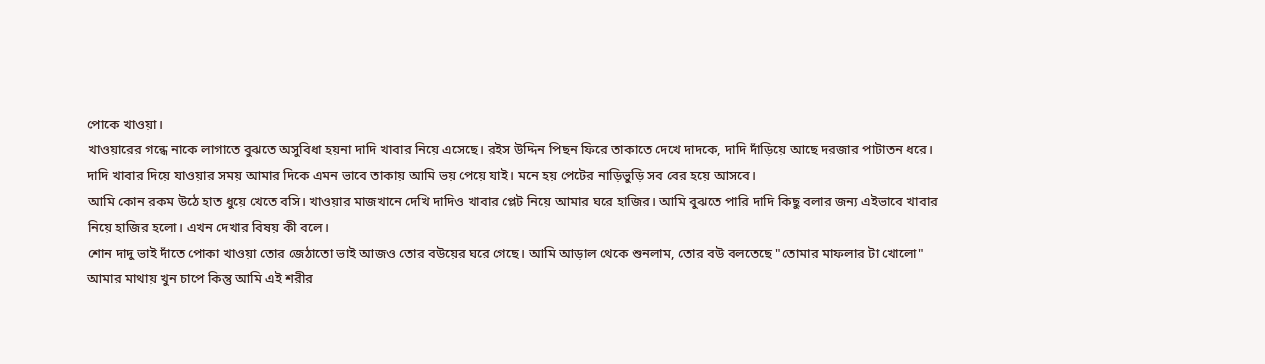পোকে খাওয়া।
খাওয়ারের গন্ধে নাকে লাগাতে বুঝতে অসুবিধা হয়না দাদি খাবার নিয়ে এসেছে। রইস উদ্দিন পিছন ফিরে তাকাতে দেখে দাদকে, দাদি দাঁড়িয়ে আছে দরজার পাটাতন ধরে।
দাদি খাবার দিয়ে যাওয়ার সময় আমার দিকে এমন ভাবে তাকায় আমি ভয় পেয়ে যাই। মনে হয় পেটের নাড়িভুড়ি সব বের হয়ে আসবে।
আমি কোন রকম উঠে হাত ধুয়ে খেতে বসি। খাওয়ার মাজখানে দেখি দাদিও খাবার প্লেট নিয়ে আমার ঘরে হাজির। আমি বুঝতে পারি দাদি কিছু বলার জন্য এইভাবে খাবার নিয়ে হাজির হলো। এখন দেখার বিষয় কী বলে।
শোন দাদু ভাই দাঁতে পোকা খাওয়া তোর জেঠাতো ভাই আজও তোর বউয়ের ঘরে গেছে। আমি আড়াল থেকে শুনলাম, তোর বউ বলতেছে "তোমার মাফলার টা খোলো"
আমার মাথায় খুন চাপে কিন্তু আমি এই শরীর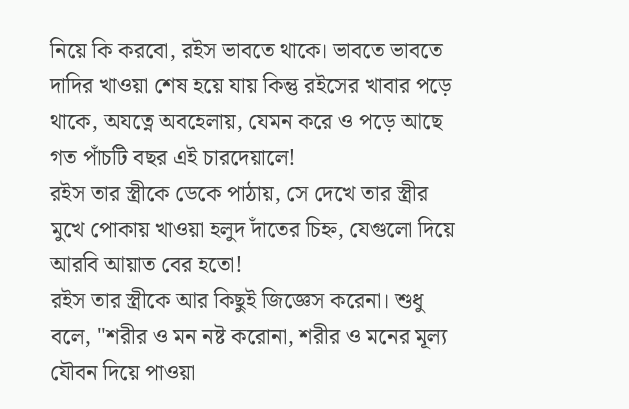নিয়ে কি করবো, রইস ভাবতে থাকে। ভাবতে ভাবতে দাদির খাওয়া শেষ হয়ে যায় কিন্তু রইসের খাবার পড়ে থাকে, অযত্নে অবহেলায়, যেমন করে ও পড়ে আছে গত পাঁচটি বছর এই চারদেয়ালে!
রইস তার স্ত্রীকে ডেকে পাঠায়, সে দেখে তার স্ত্রীর মুখে পোকায় খাওয়া হলুদ দাঁতের চিহ্ন, যেগুলো দিয়ে আরবি আয়াত বের হতো!
রইস তার স্ত্রীকে আর কিছুই জিজ্ঞেস করেনা। শুধু বলে, "শরীর ও মন নষ্ট করোনা, শরীর ও মনের মূল্য যৌবন দিয়ে পাওয়া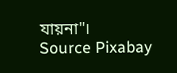যায়না"।
Source Pixabay